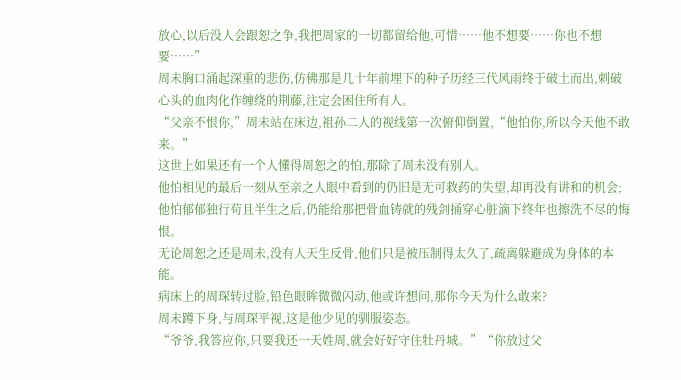放心,以后没人会跟恕之争,我把周家的一切都留给他,可惜……他不想要……你也不想要……”
周未胸口涌起深重的悲伤,仿佛那是几十年前埋下的种子历经三代风雨终于破土而出,刺破心头的血肉化作缠绕的荆藤,注定会困住所有人。
“父亲不恨你,”周未站在床边,祖孙二人的视线第一次俯仰倒置,“他怕你,所以今天他不敢来。”
这世上如果还有一个人懂得周恕之的怕,那除了周未没有别人。
他怕相见的最后一刻从至亲之人眼中看到的仍旧是无可救药的失望,却再没有讲和的机会;他怕郁郁独行苟且半生之后,仍能给那把骨血铸就的残剑捅穿心脏滴下终年也擦洗不尽的悔恨。
无论周恕之还是周未,没有人天生反骨,他们只是被压制得太久了,疏离躲避成为身体的本能。
病床上的周琛转过脸,铅色眼眸微微闪动,他或许想问,那你今天为什么敢来?
周未蹲下身,与周琛平视,这是他少见的驯服姿态。
“爷爷,我答应你,只要我还一天姓周,就会好好守住牡丹城。”“你放过父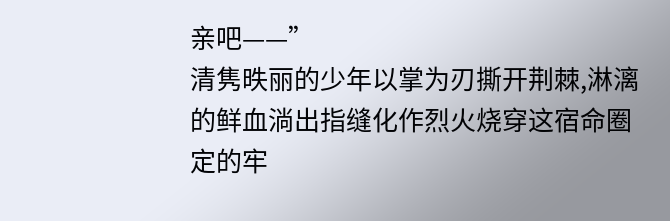亲吧——”
清隽昳丽的少年以掌为刃撕开荆棘,淋漓的鲜血淌出指缝化作烈火烧穿这宿命圈定的牢